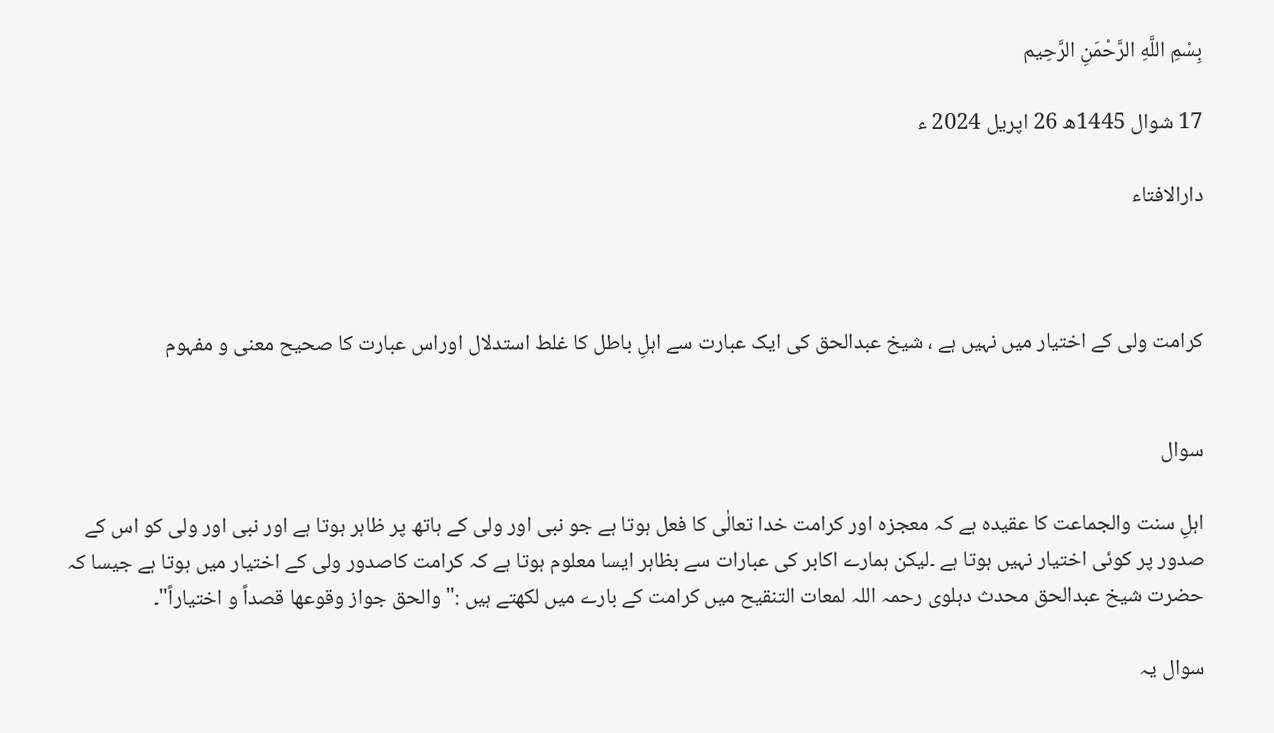بِسْمِ اللَّهِ الرَّحْمَنِ الرَّحِيم

17 شوال 1445ھ 26 اپریل 2024 ء

دارالافتاء



کرامت ولی کے اختیار میں نہیں ہے ، شیخ عبدالحق کی ایک عبارت سے اہلِ باطل کا غلط استدلال اوراس عبارت کا صحیح معنی و مفہوم


سوال

اہلِ سنت والجماعت کا عقیدہ ہے کہ معجزہ اور کرامت خدا تعالٰی کا فعل ہوتا ہے جو نبی اور ولی کے ہاتھ پر ظاہر ہوتا ہے اور نبی اور ولی کو اس کے صدور پر کوئی اختیار نہیں ہوتا ہے ۔لیکن ہمارے اکابر کی عبارات سے بظاہر ایسا معلوم ہوتا ہے کہ کرامت کاصدور ولی کے اختیار میں ہوتا ہے جیسا کہ حضرت شیخ عبدالحق محدث دہلوی رحمہ اللہ لمعات التنقیح میں کرامت کے بارے میں لکھتے ہیں :"والحق جواز وقوعها قصداً و اختیاراً"۔

سوال یہ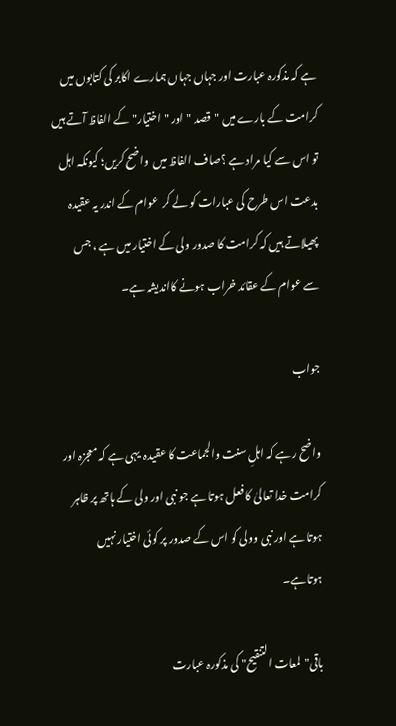ہے کہ مذکورہ عبارت اور جہاں جہاں ہمارے اکابر کی کتابوں میں کرامت کے بارے میں "قصد "اور "اختیار" کے الفاظ آتے ہیں تو اس سے کیا مراد ہے ؟صاف الفاظ میں  واضح کریں؛ کیونکہ اہل  بدعت اس طرح کی عبارات کو لے کر  عوام کے اندر یہ عقیدہ پھیلاتے ہیں کہ کرامت کا صدور ولی کے اختیار میں ہے ، جس  سے عوام کے عقائد خراب ہونے کااندیشہ ہے۔

جواب

واضح رہے کہ اہلِ سنت والجماعت کا عقیدہ  یہی ہے کہ معجزہ اور کرامت خدا تعالیٰ کا فعل ہوتا ہے جو نبی اور ولی کے ہاتھ پر ظاہر ہوتا ہے اور نبی وولی کو اس کے صدور پر کوئی اختیار نہیں ہوتاہے۔

باقی"لمعات التنقیح" کی مذکورہ عبارت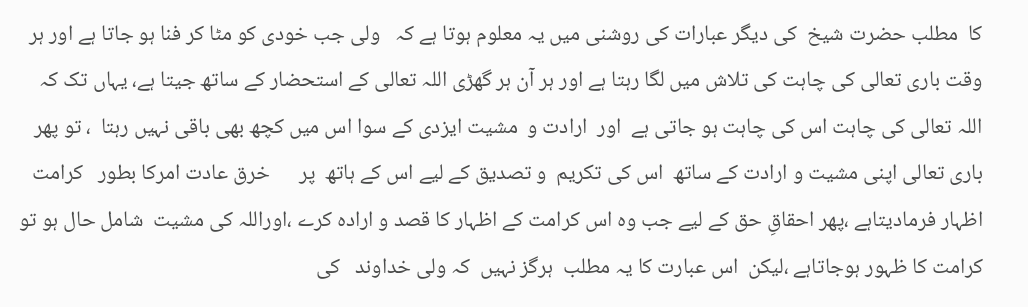کا  مطلب حضرت شیخ  کی دیگر عبارات کی روشنی میں یہ معلوم ہوتا ہے کہ   ولی جب خودی کو مٹا کر فنا ہو جاتا ہے اور ہر وقت باری تعالی کی چاہت کی تلاش میں لگا رہتا ہے اور ہر آن ہر گھڑی اللہ تعالی کے استحضار کے ساتھ جیتا ہے، یہاں تک کہ اللہ تعالی کی چاہت اس کی چاہت ہو جاتی ہے  اور  ارادت و  مشیت ایزدی کے سوا اس میں کچھ بھی باقی نہیں رہتا  ، تو پھر باری تعالی اپنی مشیت و ارادت کے ساتھ  اس کی تکریم  و تصدیق کے لیے اس کے ہاتھ  پر      خرق عادت امرکا بطور   کرامت  اظہار فرمادیتاہے ،پھر احقاقِ حق کے لیے جب وہ اس کرامت کے اظہار کا قصد و ارادہ کرے ،اوراللہ کی مشیت  شامل حال ہو تو کرامت کا ظہور ہوجاتاہے ،لیکن  اس عبارت کا یہ مطلب  ہرگز نہیں  کہ ولی خداوند   کی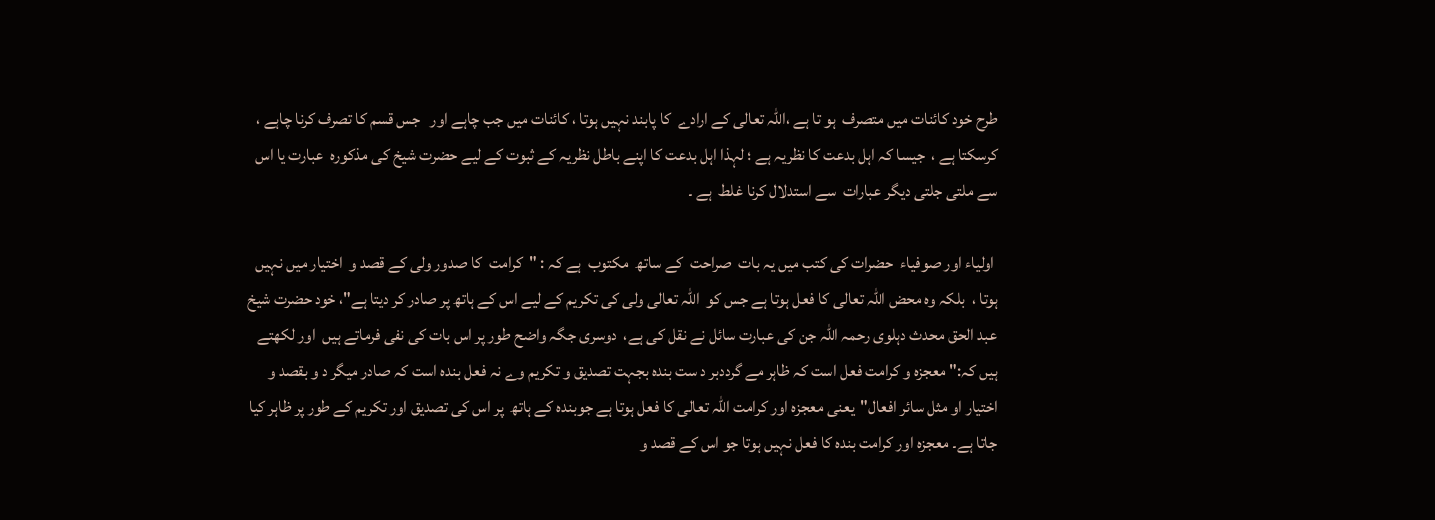طرح خود کائنات میں متصرف  ہو تا ہے ،اللہ تعالی کے ارادے  کا پابند نہیں ہوتا ، کائنات میں جب چاہے اور   جس قسم کا تصرف کرنا چاہے ، کرسکتا ہے ،  جیسا کہ اہل بدعت کا نظریہ ہے ؛ لہذا اہل بدعت کا اپنے باطل نظریہ کے ثبوت کے لیے حضرت شیخ کی مذکورہ  عبارت یا اس سے ملتی جلتی دیگر عبارات  سے استدلال کرنا غلط  ہے ۔

 اولیاء اور صوفیاء  حضرات کی کتب میں یہ بات  صراحت  کے ساتھ  مکتوب  ہے کہ : "کرامت  کا صدور ولی کے قصد و  اختیار میں نہیں ہوتا ،  بلکہ وہ محض اللہ تعالی کا فعل ہوتا ہے جس کو  اللہ تعالی ولی کی تکریم کے لیے اس کے ہاتھ پر صادر کر دیتا ہے"، خود حضرت شیخ عبد الحق محدث دہلوی رحمہ اللہ جن کی عبارت سائل نے نقل کی ہے،  دوسری جگہ واضح طور پر اس بات کی نفی فرماتے ہیں  اور لکھتے ہیں کہ:" معجزہ و کرامت فعل است کہ ظاہر مے گرددبر د ست بندہ بجہت تصدیق و تکریم وے نہ فعل بندہ است کہ صادر میگر د و بقصد و اختیار او مثل سائر افعال"یعنی معجزہ اور کرامت اللہ تعالی کا فعل ہوتا ہے جوبندہ کے ہاتھ  پر اس کی تصدیق اور تکریم کے طور پر ظاہر کیا جاتا ہے۔ معجزہ اور کرامت بندہ کا فعل نہیں ہوتا جو اس کے قصد و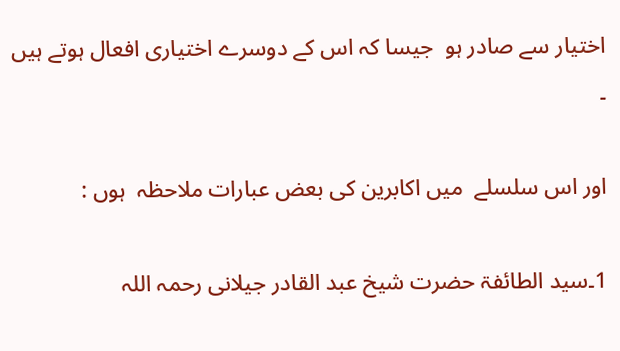اختیار سے صادر ہو  جیسا کہ اس کے دوسرے اختیاری افعال ہوتے ہیں ۔

اور اس سلسلے  میں اکابرین کی بعض عبارات ملاحظہ  ہوں :

1۔سید الطائفۃ حضرت شیخ عبد القادر جیلانی رحمہ اللہ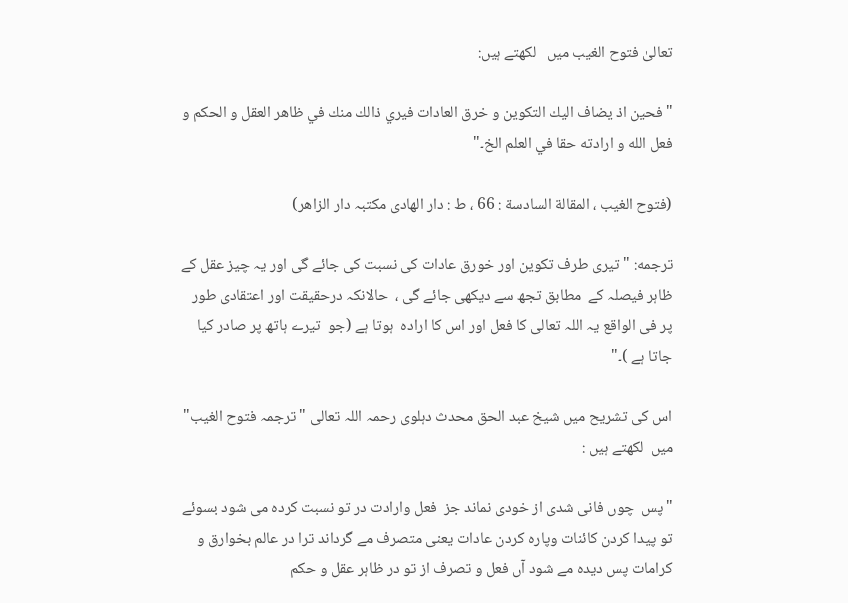تعالیٰ فتوح الغیب میں   لکھتے ہیں:

"فحين اذ يضاف اليك التكوين و خرق العادات فيري ذالك منك في ظاهر العقل و الحكم و فعل الله و ارادته حقا في العلم الخ۔"

(فتوح الغيب ، المقالة السادسة : 66 ، ط : دار الهادی مکتبہ دار الزاهر)

ترجمه: "تیری طرف تکوین اور خورق عادات کی نسبت کی جائے گی اور یہ چیز عقل کے  ظاہر فیصلہ کے  مطابق تجھ سے دیکھی جائے گی ،  حالانکہ درحقیقت اور اعتقادی طور پر فی الواقع یہ اللہ تعالی کا فعل اور اس کا ارادہ  ہوتا ہے (جو  تیرے ہاتھ پر صادر کیا جاتا ہے )۔"

اس کی تشریح میں شیخ عبد الحق محدث دہلوی رحمہ اللہ تعالی "ترجمہ فتوح الغیب" میں  لکھتے ہیں :

"پس  چوں فانی شدی از خودی نماند جز  فعل وارادت در تو نسبت کردہ می شود بسوئے تو پیدا کردن کائنات وپارہ کردن عادات یعنی متصرف مے گرداند ترا در عالم بخوارق و کرامات پس دیدہ مے شود آں فعل و تصرف از تو در ظاہر عقل و حکم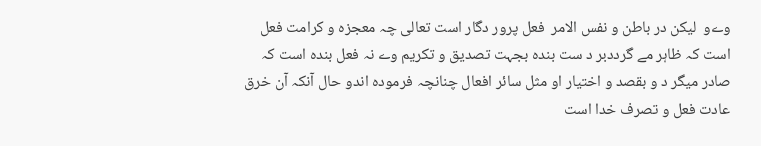وےو  لیکن در باطن و نفس الامر  فعل پرور دگار است تعالی چہ معجزہ و کرامت فعل است کہ ظاہر مے گرددبر د ست بندہ بجہت تصدیق و تکریم وے نہ فعل بندہ است کہ صادر میگر د و بقصد و اختیار او مثل سائر افعال چنانچہ فرمودہ اندو حال آنکہ آن خرق عادت فعل و تصرف خدا است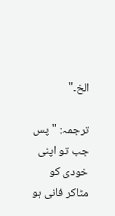الخ۔"

ترجمہ: "پس جب تو اپنی خودی کو مٹاکر فانی ہو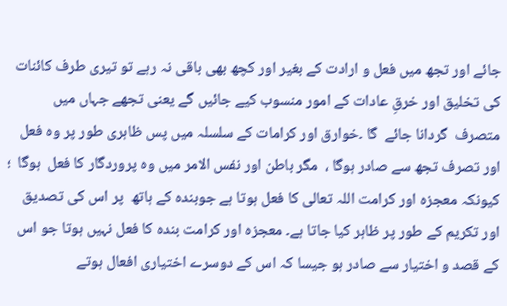جائے اور تجھ میں فعل و ارادت کے بغیر اور کچھ بھی باقی نہ رہے تو تیری طرف کائنات کی تخلیق اور خرقِ عادات کے امور منسوب کیے جائیں گے یعنی تجھے جہاں میں متصرف  گردانا جائے  گا ۔خوارق اور کرامات کے سلسلہ میں پس ظاہری طور پر وہ فعل اور تصرف تجھ سے صادر ہوگا ،  مگر باطن اور نفس الامر میں وہ پروردگار کا فعل  ہوگا  ؛ کیونکہ معجزہ اور کرامت اللہ تعالی کا فعل ہوتا ہے جوبندہ کے ہاتھ  پر اس کی تصدیق اور تکریم کے طور پر ظاہر کیا جاتا ہے۔ معجزہ اور کرامت بندہ کا فعل نہیں ہوتا جو اس کے قصد و اختیار سے صادر ہو جیسا کہ اس کے دوسرے اختیاری افعال ہوتے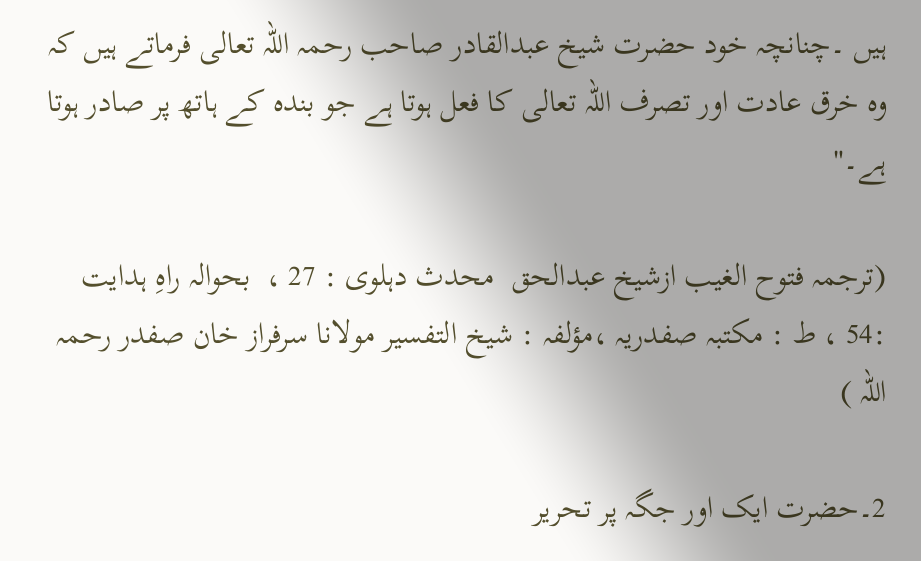ہیں ۔چنانچہ خود حضرت شیخ عبدالقادر صاحب رحمہ اللہ تعالی فرماتے ہیں کہ وہ خرق عادت اور تصرف اللہ تعالی کا فعل ہوتا ہے جو بندہ کے ہاتھ پر صادر ہوتا ہے۔"

(ترجمہ فتوح الغیب ازشیخ عبدالحق  محدث دہلوی : 27 ،  بحوالہ راہِ ہدایت :54 ، ط : مکتبہ صفدریہ ،مؤلفہ : شیخ التفسیر مولانا سرفراز خان صفدر رحمہ اللہ )

2۔حضرت ایک اور جگہ پر تحریر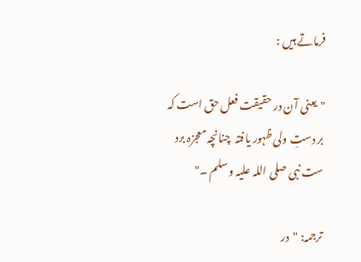فرماتے ہیں :

"یعنی آن در حقیقت فعل حق است کہ بر دستِ ولی ظہور یافتہ  چنانچہ معجزہ برد ست نبی صلی اللہ علیہ وسلم ۔"

ترجمہ: "در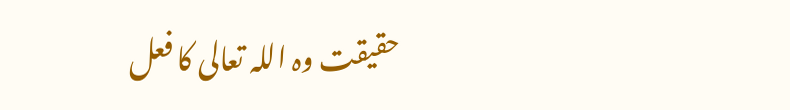حقیقت وہ اللہ تعالی کا فعل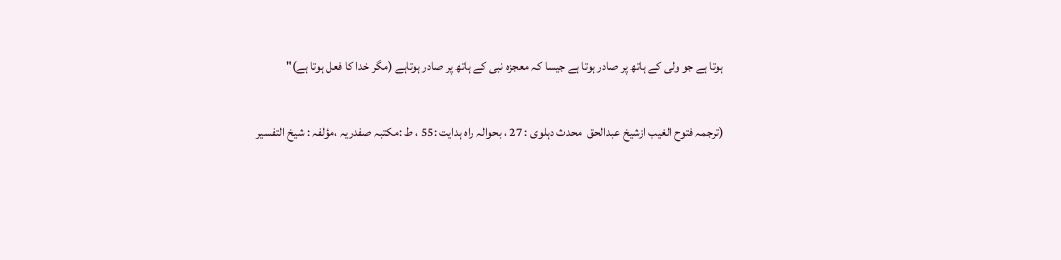ہوتا ہے جو ولی کے ہاتھ پر صادر ہوتا ہے جیسا کہ معجزہ نبی کے ہاتھ پر صادر ہوتاہے (مگر خدا کا فعل ہوتا ہے)"

(ترجمہ فتوح الغیب ازشیخ عبدالحق  محدث دہلوی : 27 ، بحوالہ راہ ہدایت :55 ، ط :مکتبہ صفدریہ ،مؤلفہ : شیخ التفسیر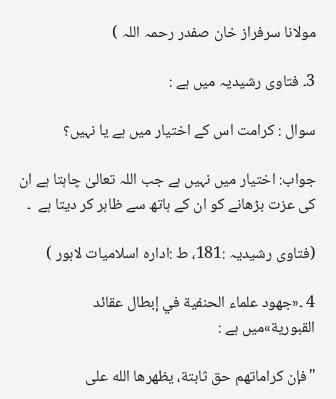مولانا سرفراز خان صفدر رحمہ اللہ )

3۔ فتاوی رشیدیہ میں ہے :

سوال : کرامت اس کے اختیار میں ہے یا نہیں؟

جواب: اختیار میں نہیں ہے جب اللہ تعالیٰ چاہتا ہے ان کی عزت بڑھانے کو ان کے ہاتھ سے ظاہر کر دیتا ہے  ۔

(فتاوی رشیدیہ :181، ط :ادارہ اسلامیات لاہور )

4 ۔«جهود علماء الحنفية في إبطال عقائد القبورية»میں ہے :

"فإن كراماتهم حق ثابتة، يظهرها الله على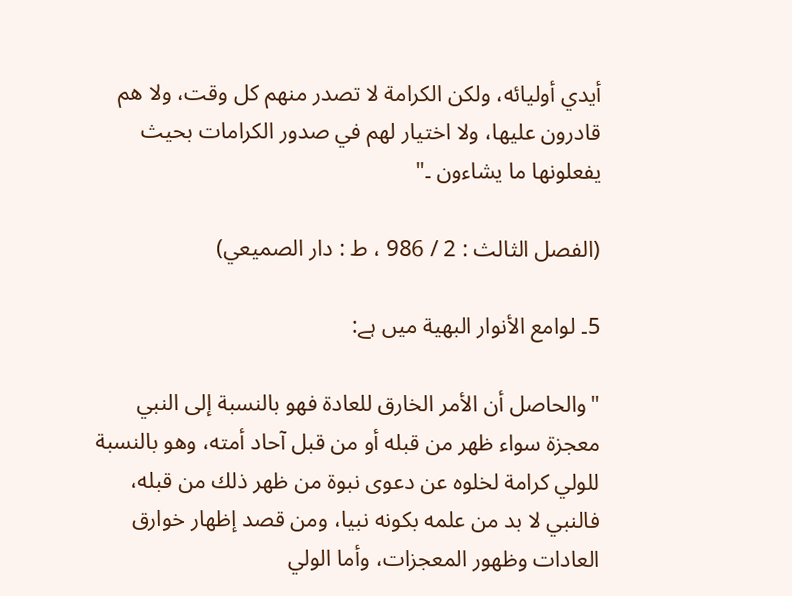أيدي أوليائه، ولكن الكرامة لا تصدر منهم كل وقت، ولا هم قادرون عليها، ولا اختيار لهم في صدور الكرامات بحيث يفعلونها ما يشاءون ۔"

(الفصل الثالث : 2 / 986 ، ط : دار الصميعي)

5۔ لوامع الأنوار البهية ميں ہے:

"والحاصل أن الأمر الخارق للعادة فهو بالنسبة إلى النبي معجزة سواء ظهر من قبله أو من قبل آحاد أمته، وهو بالنسبة للولي كرامة لخلوه عن دعوى نبوة من ظهر ذلك من قبله، فالنبي لا بد من علمه بكونه نبيا، ومن قصد إظهار خوارق العادات وظهور المعجزات، وأما الولي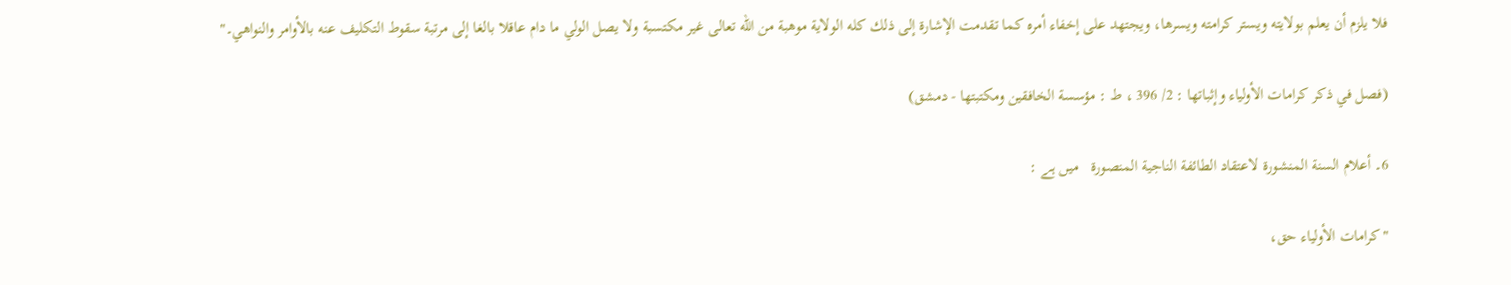فلا يلزم أن يعلم بولايته ويستر كرامته ويسرها، ويجتهد على إخفاء أمره كما تقدمت الإشارة إلى ذلك كله الولاية موهبة من الله تعالى غير مكتسبة ولا يصل الولي ما دام عاقلا بالغا إلى مرتبة سقوط التكليف عنه بالأوامر والنواهي۔"

(فصل في ذكر كرامات الأولياء وإثباتها : 2/ 396 ، ط : مؤسسة الخافقين ومكتبتها - دمشق)

6۔ أعلام السنة المنشورة لاعتقاد الطائفة الناجية المنصورة   میں ہے :

"كرامات ‌الأولياء حق،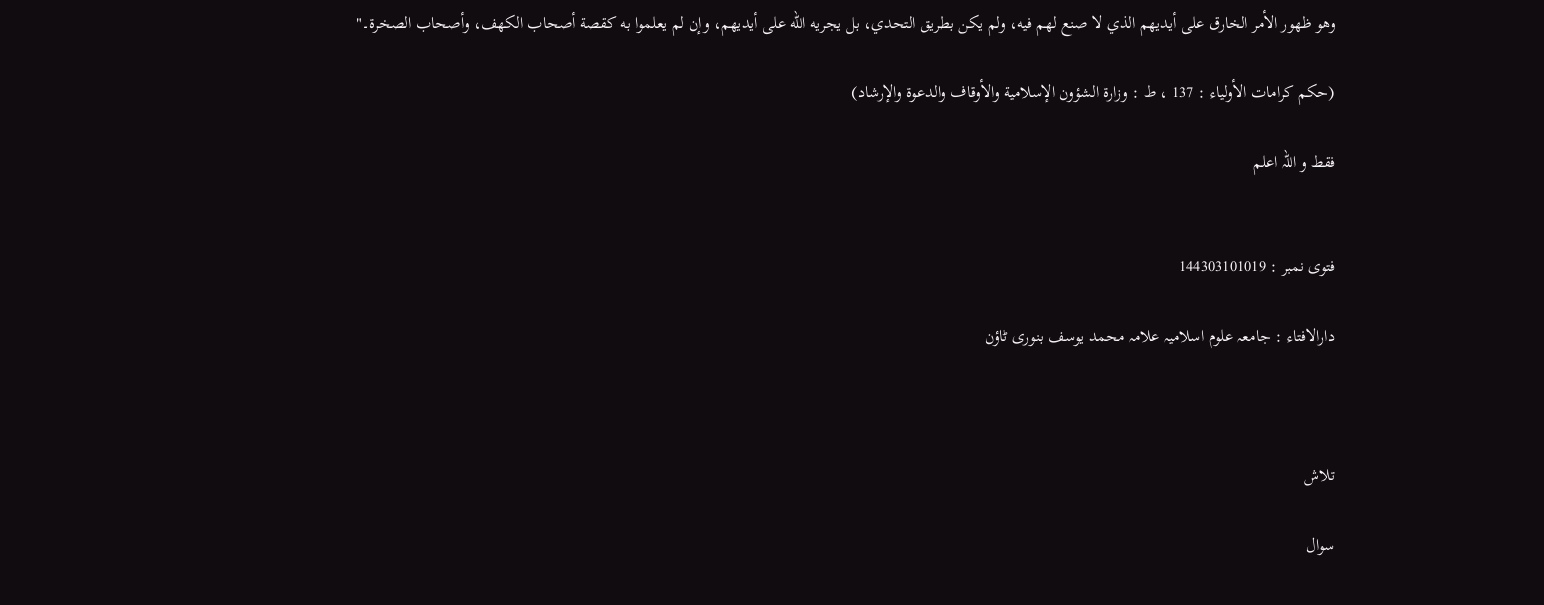وهو ظهور الأمر الخارق على أيديهم الذي لا صنع لهم فيه، ولم يكن بطريق التحدي، بل يجريه الله على أيديهم، وإن لم يعلموا به كقصة أصحاب الكهف، وأصحاب الصخرة۔"

(حكم ‌كرامات ‌الأولياء : 137 ، ط : وزارة الشؤون الإسلامية والأوقاف والدعوة والإرشاد)

فقط و اللہ اعلم


فتوی نمبر : 144303101019

دارالافتاء : جامعہ علوم اسلامیہ علامہ محمد یوسف بنوری ٹاؤن



تلاش

سوال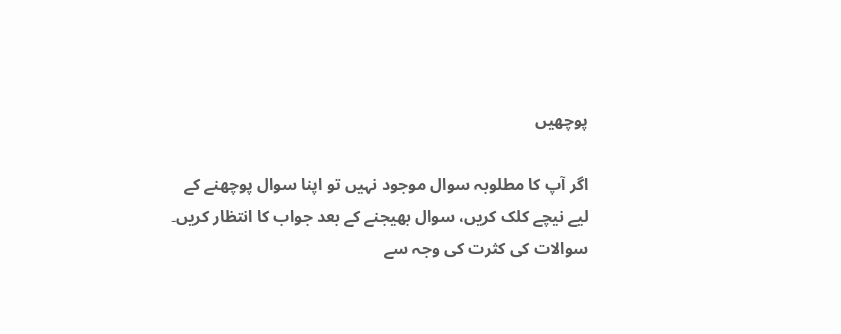پوچھیں

اگر آپ کا مطلوبہ سوال موجود نہیں تو اپنا سوال پوچھنے کے لیے نیچے کلک کریں، سوال بھیجنے کے بعد جواب کا انتظار کریں۔ سوالات کی کثرت کی وجہ سے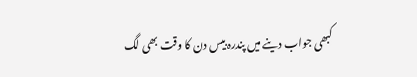کبھی جواب دینے میں پندرہ بیس دن کا وقت بھی لگ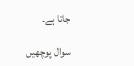جاتا ہے۔

سوال پوچھیں